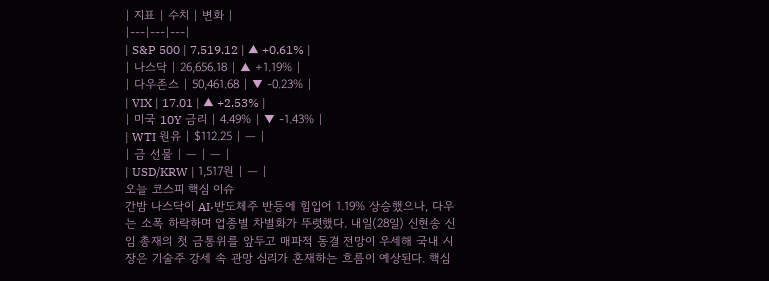| 지표 | 수치 | 변화 |
|---|---|---|
| S&P 500 | 7,519.12 | ▲ +0.61% |
| 나스닥 | 26,656.18 | ▲ +1.19% |
| 다우존스 | 50,461.68 | ▼ -0.23% |
| VIX | 17.01 | ▲ +2.53% |
| 미국 10Y 금리 | 4.49% | ▼ -1.43% |
| WTI 원유 | $112.25 | — |
| 금 선물 | — | — |
| USD/KRW | 1,517원 | — |
오늘 코스피 핵심 이슈
간밤 나스닥이 AI·반도체주 반등에 힘입어 1.19% 상승했으나, 다우는 소폭 하락하며 업종별 차별화가 뚜렷했다. 내일(28일) 신현송 신임 총재의 첫 금통위를 앞두고 매파적 동결 전망이 우세해 국내 시장은 기술주 강세 속 관망 심리가 혼재하는 흐름이 예상된다. 핵심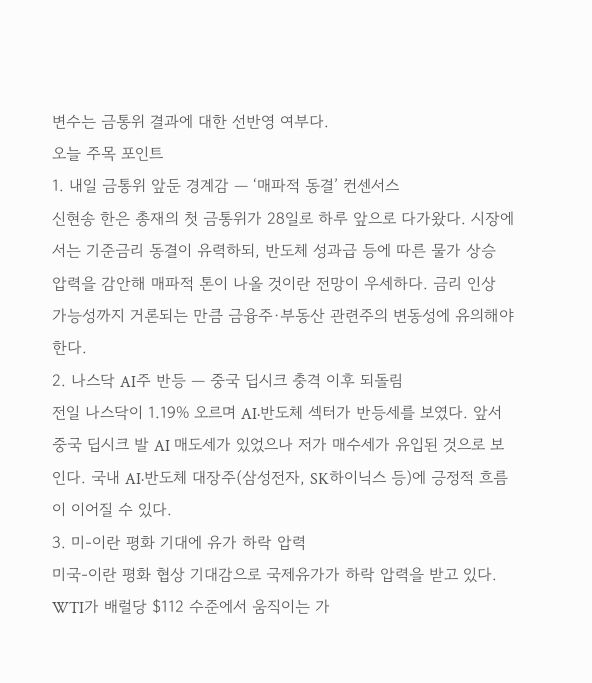변수는 금통위 결과에 대한 선반영 여부다.
오늘 주목 포인트
1. 내일 금통위 앞둔 경계감 — ‘매파적 동결’ 컨센서스
신현송 한은 총재의 첫 금통위가 28일로 하루 앞으로 다가왔다. 시장에서는 기준금리 동결이 유력하되, 반도체 성과급 등에 따른 물가 상승 압력을 감안해 매파적 톤이 나올 것이란 전망이 우세하다. 금리 인상 가능성까지 거론되는 만큼 금융주·부동산 관련주의 변동성에 유의해야 한다.
2. 나스닥 AI주 반등 — 중국 딥시크 충격 이후 되돌림
전일 나스닥이 1.19% 오르며 AI·반도체 섹터가 반등세를 보였다. 앞서 중국 딥시크 발 AI 매도세가 있었으나 저가 매수세가 유입된 것으로 보인다. 국내 AI·반도체 대장주(삼성전자, SK하이닉스 등)에 긍정적 흐름이 이어질 수 있다.
3. 미-이란 평화 기대에 유가 하락 압력
미국-이란 평화 협상 기대감으로 국제유가가 하락 압력을 받고 있다. WTI가 배럴당 $112 수준에서 움직이는 가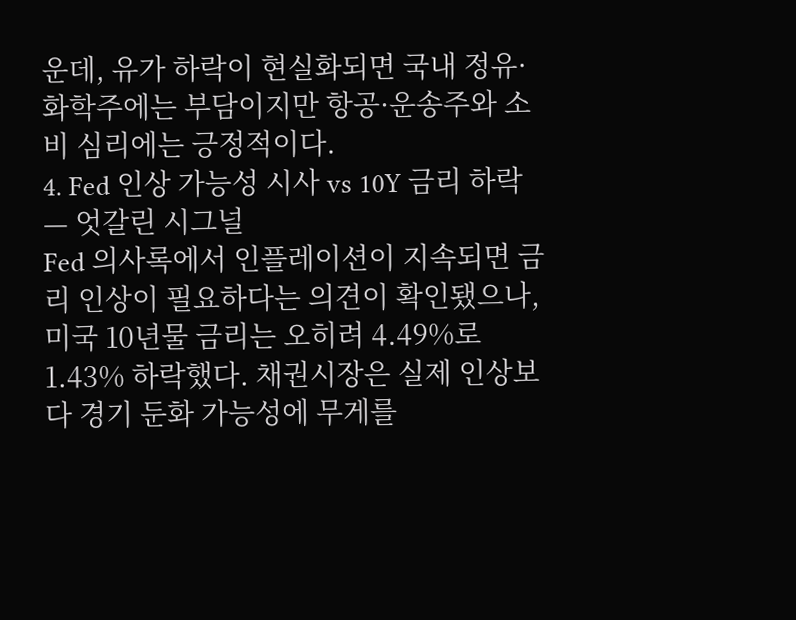운데, 유가 하락이 현실화되면 국내 정유·화학주에는 부담이지만 항공·운송주와 소비 심리에는 긍정적이다.
4. Fed 인상 가능성 시사 vs 10Y 금리 하락 — 엇갈린 시그널
Fed 의사록에서 인플레이션이 지속되면 금리 인상이 필요하다는 의견이 확인됐으나, 미국 10년물 금리는 오히려 4.49%로 1.43% 하락했다. 채권시장은 실제 인상보다 경기 둔화 가능성에 무게를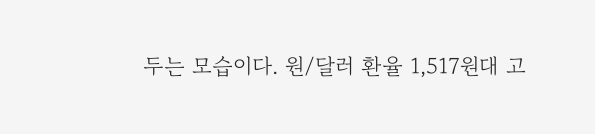두는 모습이다. 원/달러 환율 1,517원대 고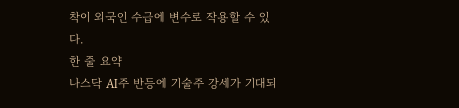착이 외국인 수급에 변수로 작용할 수 있다.
한 줄 요약
나스닥 AI주 반등에 기술주 강세가 기대되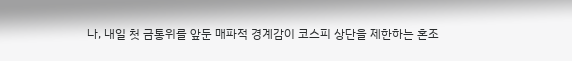나, 내일 첫 금통위를 앞둔 매파적 경계감이 코스피 상단을 제한하는 혼조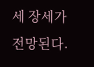세 장세가 전망된다.